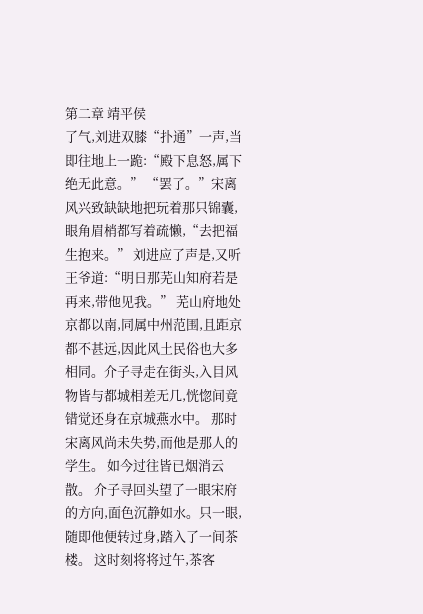第二章 靖平侯
了气,刘进双膝“扑通”一声,当即往地上一跪:“殿下息怒,属下绝无此意。” “罢了。”宋离风兴致缺缺地把玩着那只锦囊,眼角眉梢都写着疏懒,“去把福生抱来。” 刘进应了声是,又听王爷道:“明日那芜山知府若是再来,带他见我。” 芜山府地处京都以南,同属中州范围,且距京都不甚远,因此风土民俗也大多相同。介子寻走在街头,入目风物皆与都城相差无几,恍惚间竟错觉还身在京城燕水中。 那时宋离风尚未失势,而他是那人的学生。 如今过往皆已烟消云散。 介子寻回头望了一眼宋府的方向,面色沉静如水。只一眼,随即他便转过身,踏入了一间茶楼。 这时刻将将过午,茶客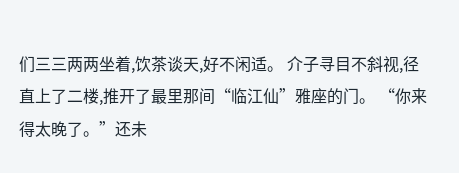们三三两两坐着,饮茶谈天,好不闲适。 介子寻目不斜视,径直上了二楼,推开了最里那间“临江仙”雅座的门。 “你来得太晚了。”还未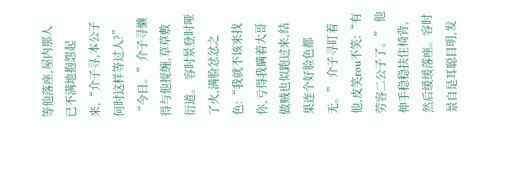等他落座,屋内那人已不满地抱怨起来,“介子寻,本公子何时这样等过人?” “今日。”介子寻懒得与他搅缠,草草敷衍道。 容时景登时哑了火,满脸忿忿之色:“我就不该来找你,亏得我瞒着大哥做贼也似跑过来,结果连个好脸色都无。” 介子寻盯着他,皮笑rou不笑:“有劳容二公子了。” 他伸手稳稳扶住椅背,然后缓缓落座。容时景自是耳聪目明,发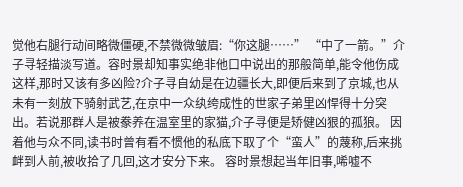觉他右腿行动间略微僵硬,不禁微微皱眉:“你这腿……” “中了一箭。”介子寻轻描淡写道。容时景却知事实绝非他口中说出的那般简单,能令他伤成这样,那时又该有多凶险?介子寻自幼是在边疆长大,即便后来到了京城,也从未有一刻放下骑射武艺,在京中一众纨绔成性的世家子弟里凶悍得十分突出。若说那群人是被豢养在温室里的家猫,介子寻便是矫健凶狠的孤狼。 因着他与众不同,读书时曾有看不惯他的私底下取了个“蛮人”的蔑称,后来挑衅到人前,被收拾了几回,这才安分下来。 容时景想起当年旧事,唏嘘不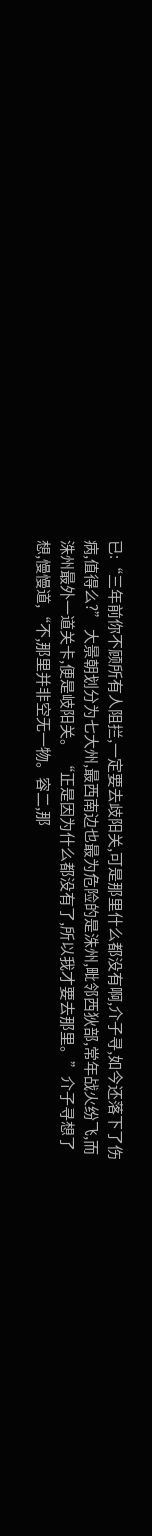已:“三年前你不顾所有人阻拦,一定要去歧阳关,可是那里什么都没有啊,介子寻,如今还落下了伤病,值得么?” 大景朝划分为七大州,最西南边也最为危险的是洙州,毗邻西狄部,常年战火纷飞,而洙州最外一道关卡,便是岐阳关。 “正是因为什么都没有了,所以我才要去那里。”介子寻想了想,慢慢道,“不,那里并非空无一物。容二,那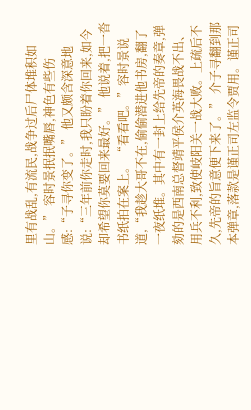里有战乱,有流民,战争过后尸体堆积如山。” 容时景抿抿嘴唇,神色有些伤感:“子寻你变了。” 他又颇含深意地说:“三年前你走时,我只盼着你回来,如今却希望你莫要回来最好。” 他说着,把一沓书纸拍在案上。 “看看吧。”容时景说道,“我趁大哥不在,偷偷潜进他书房,翻了一夜纸堆。其中有一封上给先帝的奏章,弹劾的是西南总督靖平侯介英海畏战不出、用兵不利,致使岐阳关一战大败。上疏后不久,先帝的旨意便下来了。” 介子寻翻到那本弹章,落款是谨正司左监令贾用。谨正司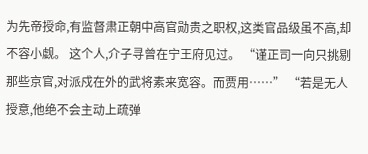为先帝授命,有监督肃正朝中高官勋贵之职权,这类官品级虽不高,却不容小觑。 这个人,介子寻曾在宁王府见过。 “谨正司一向只挑剔那些京官,对派戍在外的武将素来宽容。而贾用……” “若是无人授意,他绝不会主动上疏弹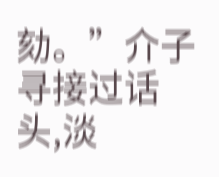劾。”介子寻接过话头,淡